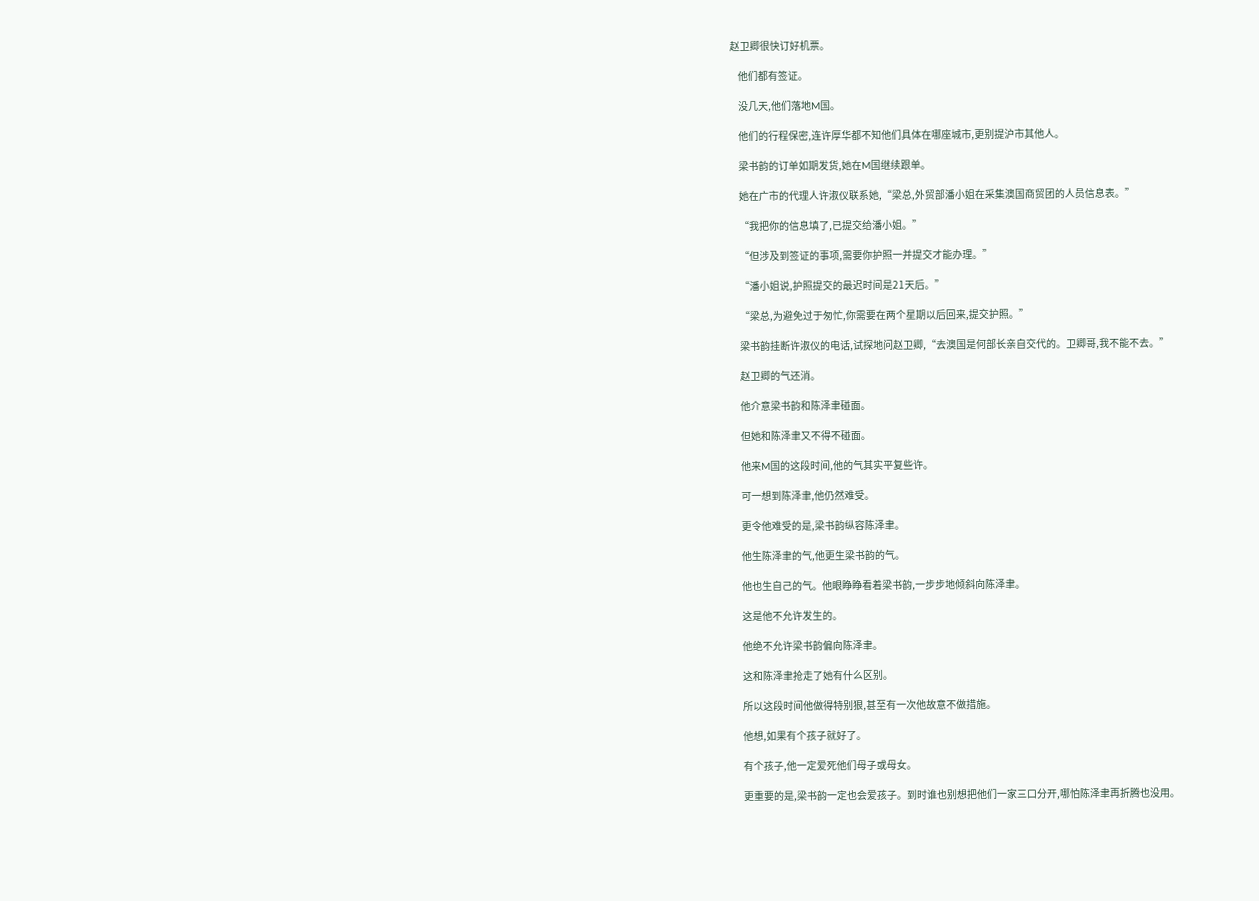赵卫卿很快订好机票。

    他们都有签证。

    没几天,他们落地M国。

    他们的行程保密,连许厚华都不知他们具体在哪座城市,更别提沪市其他人。

    梁书韵的订单如期发货,她在M国继续跟单。

    她在广市的代理人许淑仪联系她,“梁总,外贸部潘小姐在采集澳国商贸团的人员信息表。”

    “我把你的信息填了,已提交给潘小姐。”

    “但涉及到签证的事项,需要你护照一并提交才能办理。”

    “潘小姐说,护照提交的最迟时间是21天后。”

    “梁总,为避免过于匆忙,你需要在两个星期以后回来,提交护照。”

    梁书韵挂断许淑仪的电话,试探地问赵卫卿,“去澳国是何部长亲自交代的。卫卿哥,我不能不去。”

    赵卫卿的气还消。

    他介意梁书韵和陈泽聿碰面。

    但她和陈泽聿又不得不碰面。

    他来M国的这段时间,他的气其实平复些许。

    可一想到陈泽聿,他仍然难受。

    更令他难受的是,梁书韵纵容陈泽聿。

    他生陈泽聿的气,他更生梁书韵的气。

    他也生自己的气。他眼睁睁看着梁书韵,一步步地倾斜向陈泽聿。

    这是他不允许发生的。

    他绝不允许梁书韵偏向陈泽聿。

    这和陈泽聿抢走了她有什么区别。

    所以这段时间他做得特别狠,甚至有一次他故意不做措施。

    他想,如果有个孩子就好了。

    有个孩子,他一定爱死他们母子或母女。

    更重要的是,梁书韵一定也会爱孩子。到时谁也别想把他们一家三口分开,哪怕陈泽聿再折腾也没用。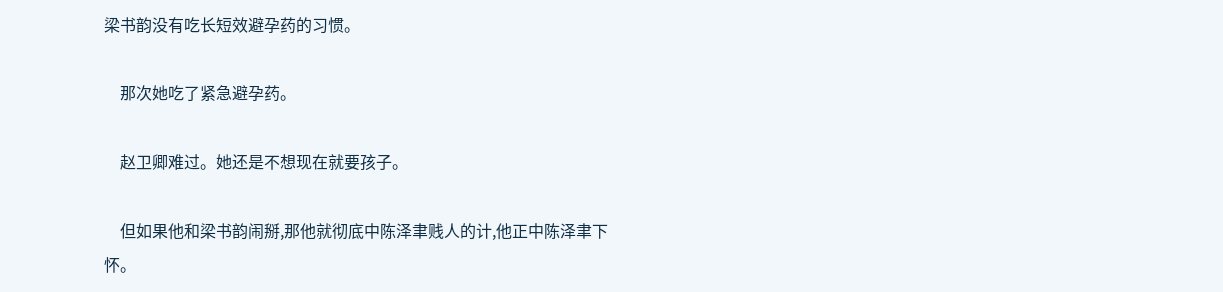梁书韵没有吃长短效避孕药的习惯。

    那次她吃了紧急避孕药。

    赵卫卿难过。她还是不想现在就要孩子。

    但如果他和梁书韵闹掰,那他就彻底中陈泽聿贱人的计,他正中陈泽聿下怀。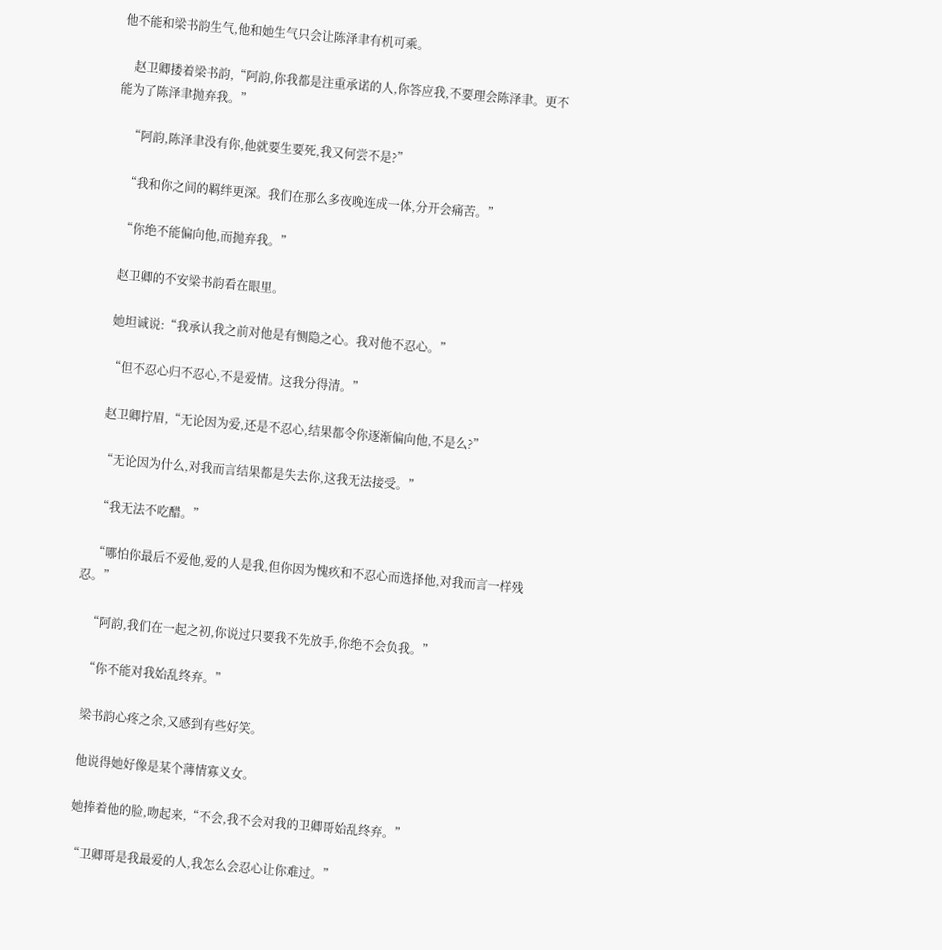他不能和梁书韵生气,他和她生气只会让陈泽聿有机可乘。

    赵卫卿搂着梁书韵,“阿韵,你我都是注重承诺的人,你答应我,不要理会陈泽聿。更不能为了陈泽聿抛弃我。”

    “阿韵,陈泽聿没有你,他就要生要死,我又何尝不是?”

    “我和你之间的羁绊更深。我们在那么多夜晚连成一体,分开会痛苦。”

    “你绝不能偏向他,而抛弃我。”

    赵卫卿的不安梁书韵看在眼里。

    她坦诚说:“我承认我之前对他是有恻隐之心。我对他不忍心。”

    “但不忍心归不忍心,不是爱情。这我分得清。”

    赵卫卿拧眉,“无论因为爱,还是不忍心,结果都令你逐渐偏向他,不是么?”

    “无论因为什么,对我而言结果都是失去你,这我无法接受。”

    “我无法不吃醋。”

    “哪怕你最后不爱他,爱的人是我,但你因为愧疚和不忍心而选择他,对我而言一样残忍。”

    “阿韵,我们在一起之初,你说过只要我不先放手,你绝不会负我。”

    “你不能对我始乱终弃。”

    梁书韵心疼之余,又感到有些好笑。

    他说得她好像是某个薄情寡义女。

    她捧着他的脸,吻起来,“不会,我不会对我的卫卿哥始乱终弃。”

    “卫卿哥是我最爱的人,我怎么会忍心让你难过。”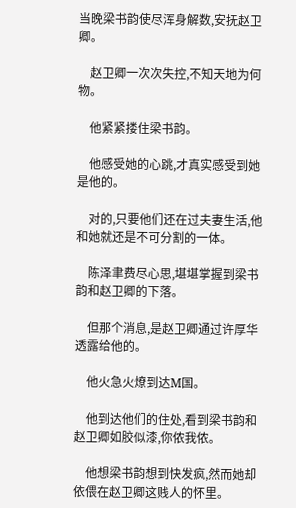当晚梁书韵使尽浑身解数,安抚赵卫卿。

    赵卫卿一次次失控,不知天地为何物。

    他紧紧搂住梁书韵。

    他感受她的心跳,才真实感受到她是他的。

    对的,只要他们还在过夫妻生活,他和她就还是不可分割的一体。

    陈泽聿费尽心思,堪堪掌握到梁书韵和赵卫卿的下落。

    但那个消息,是赵卫卿通过许厚华透露给他的。

    他火急火燎到达M国。

    他到达他们的住处,看到梁书韵和赵卫卿如胶似漆,你侬我侬。

    他想梁书韵想到快发疯,然而她却依偎在赵卫卿这贱人的怀里。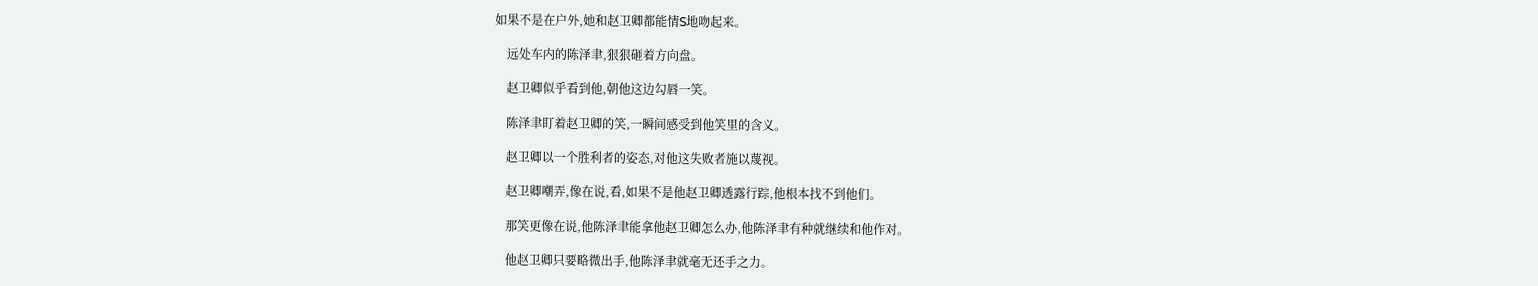如果不是在户外,她和赵卫卿都能情S地吻起来。

    远处车内的陈泽聿,狠狠砸着方向盘。

    赵卫卿似乎看到他,朝他这边勾唇一笑。

    陈泽聿盯着赵卫卿的笑,一瞬间感受到他笑里的含义。

    赵卫卿以一个胜利者的姿态,对他这失败者施以蔑视。

    赵卫卿嘲弄,像在说,看,如果不是他赵卫卿透露行踪,他根本找不到他们。

    那笑更像在说,他陈泽聿能拿他赵卫卿怎么办,他陈泽聿有种就继续和他作对。

    他赵卫卿只要略微出手,他陈泽聿就毫无还手之力。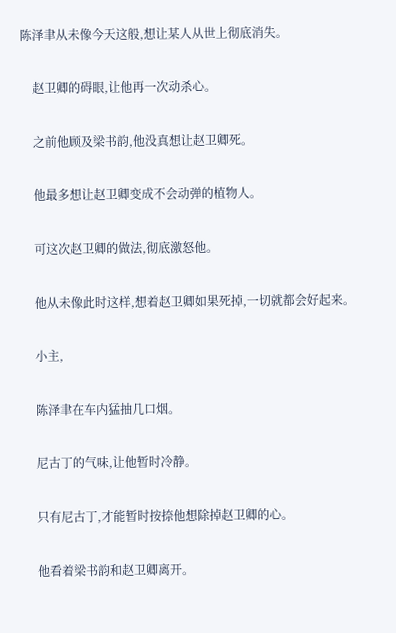陈泽聿从未像今天这般,想让某人从世上彻底消失。

    赵卫卿的碍眼,让他再一次动杀心。

    之前他顾及梁书韵,他没真想让赵卫卿死。

    他最多想让赵卫卿变成不会动弹的植物人。

    可这次赵卫卿的做法,彻底激怒他。

    他从未像此时这样,想着赵卫卿如果死掉,一切就都会好起来。

    小主,

    陈泽聿在车内猛抽几口烟。

    尼古丁的气味,让他暂时冷静。

    只有尼古丁,才能暂时按捺他想除掉赵卫卿的心。

    他看着梁书韵和赵卫卿离开。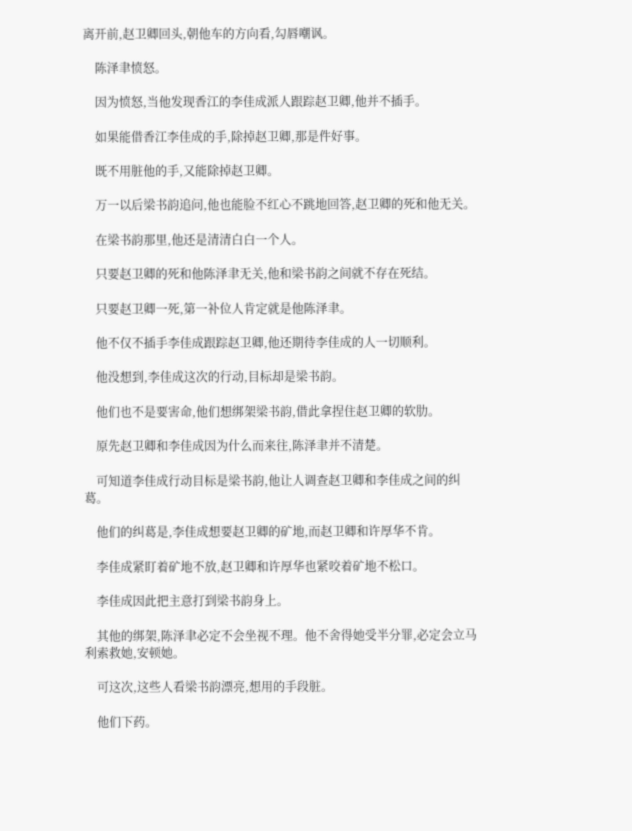离开前,赵卫卿回头,朝他车的方向看,勾唇嘲讽。

    陈泽聿愤怒。

    因为愤怒,当他发现香江的李佳成派人跟踪赵卫卿,他并不插手。

    如果能借香江李佳成的手,除掉赵卫卿,那是件好事。

    既不用脏他的手,又能除掉赵卫卿。

    万一以后梁书韵追问,他也能脸不红心不跳地回答,赵卫卿的死和他无关。

    在梁书韵那里,他还是清清白白一个人。

    只要赵卫卿的死和他陈泽聿无关,他和梁书韵之间就不存在死结。

    只要赵卫卿一死,第一补位人肯定就是他陈泽聿。

    他不仅不插手李佳成跟踪赵卫卿,他还期待李佳成的人一切顺利。

    他没想到,李佳成这次的行动,目标却是梁书韵。

    他们也不是要害命,他们想绑架梁书韵,借此拿捏住赵卫卿的软肋。

    原先赵卫卿和李佳成因为什么而来往,陈泽聿并不清楚。

    可知道李佳成行动目标是梁书韵,他让人调查赵卫卿和李佳成之间的纠葛。

    他们的纠葛是,李佳成想要赵卫卿的矿地,而赵卫卿和许厚华不肯。

    李佳成紧盯着矿地不放,赵卫卿和许厚华也紧咬着矿地不松口。

    李佳成因此把主意打到梁书韵身上。

    其他的绑架,陈泽聿必定不会坐视不理。他不舍得她受半分罪,必定会立马利索救她,安顿她。

    可这次,这些人看梁书韵漂亮,想用的手段脏。

    他们下药。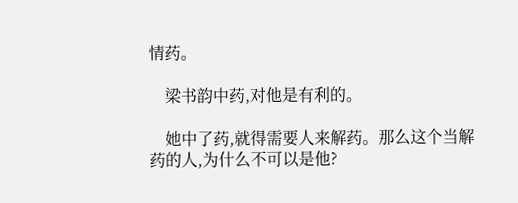情药。

    梁书韵中药,对他是有利的。

    她中了药,就得需要人来解药。那么这个当解药的人,为什么不可以是他?